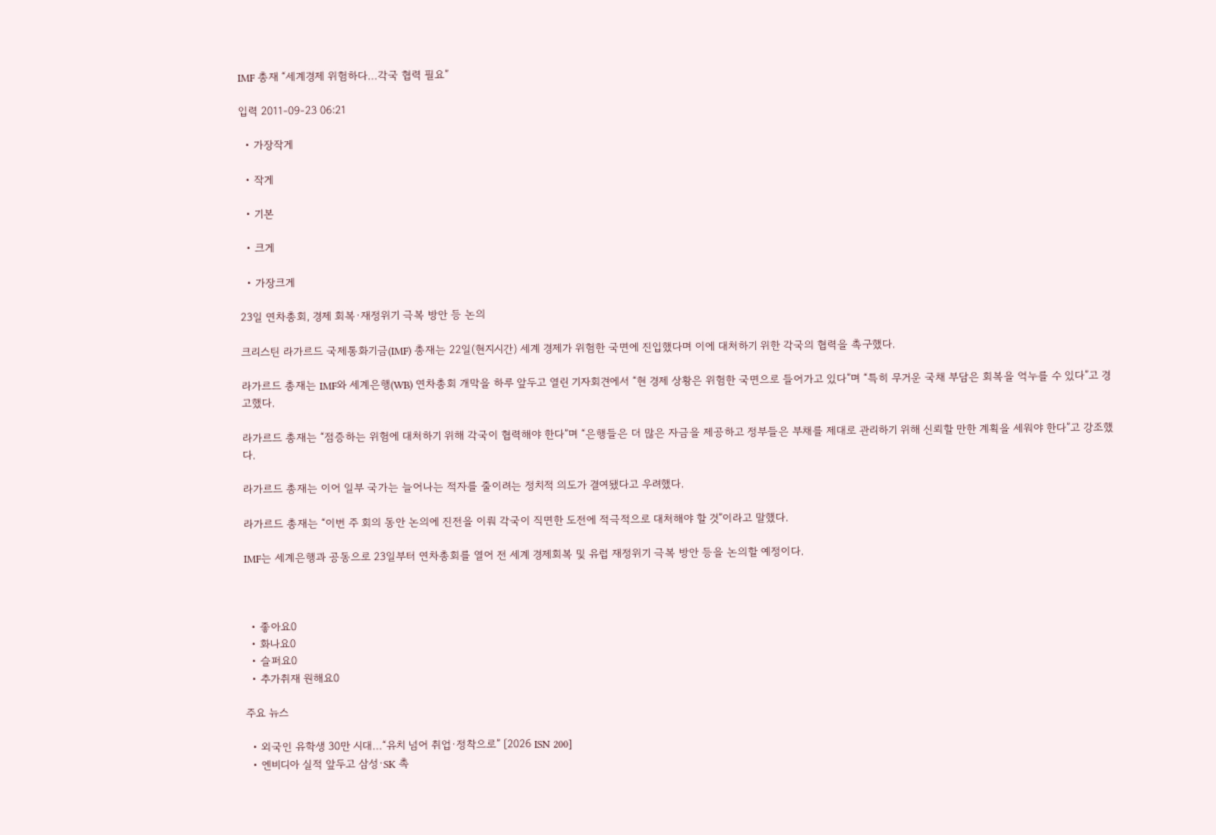IMF 총재 “세계경제 위험하다…각국 협력 필요”

입력 2011-09-23 06:21

  • 가장작게

  • 작게

  • 기본

  • 크게

  • 가장크게

23일 연차총회, 경제 회복·재정위기 극복 방안 등 논의

크리스틴 라가르드 국제통화기금(IMF) 총재는 22일(현지시간) 세계 경제가 위험한 국면에 진입했다며 이에 대처하기 위한 각국의 협력을 촉구했다.

라가르드 총재는 IMF와 세계은행(WB) 연차총회 개막을 하루 앞두고 열린 기자회견에서 “현 경제 상황은 위험한 국면으로 들어가고 있다”며 “특히 무거운 국채 부담은 회복을 억누를 수 있다”고 경고했다.

라가르드 총재는 “점증하는 위험에 대처하기 위해 각국이 협력해야 한다”며 “은행들은 더 많은 자금을 제공하고 정부들은 부채를 제대로 관리하기 위해 신뢰할 만한 계획을 세워야 한다”고 강조했다.

라가르드 총재는 이어 일부 국가는 늘어나는 적자를 줄이려는 정치적 의도가 결여됐다고 우려했다.

라가르드 총재는 “이번 주 회의 동안 논의에 진전을 이뤄 각국이 직면한 도전에 적극적으로 대처해야 할 것”이라고 말했다.

IMF는 세계은행과 공동으로 23일부터 연차총회를 열어 전 세계 경제회복 및 유럽 재정위기 극복 방안 등을 논의할 예정이다.



  • 좋아요0
  • 화나요0
  • 슬퍼요0
  • 추가취재 원해요0

주요 뉴스

  • 외국인 유학생 30만 시대…“유치 넘어 취업·정착으로” [2026 ISN 200]
  • 엔비디아 실적 앞두고 삼성·SK 촉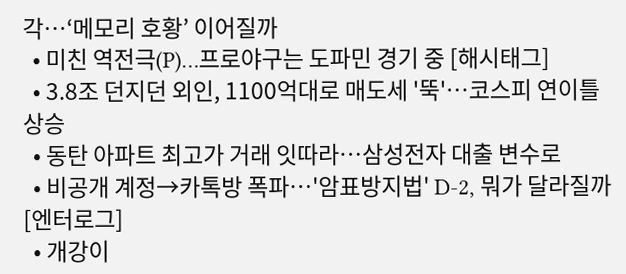각…‘메모리 호황’ 이어질까
  • 미친 역전극(P)…프로야구는 도파민 경기 중 [해시태그]
  • 3.8조 던지던 외인, 1100억대로 매도세 '뚝'…코스피 연이틀 상승
  • 동탄 아파트 최고가 거래 잇따라⋯삼성전자 대출 변수로
  • 비공개 계정→카톡방 폭파⋯'암표방지법' D-2, 뭐가 달라질까 [엔터로그]
  • 개강이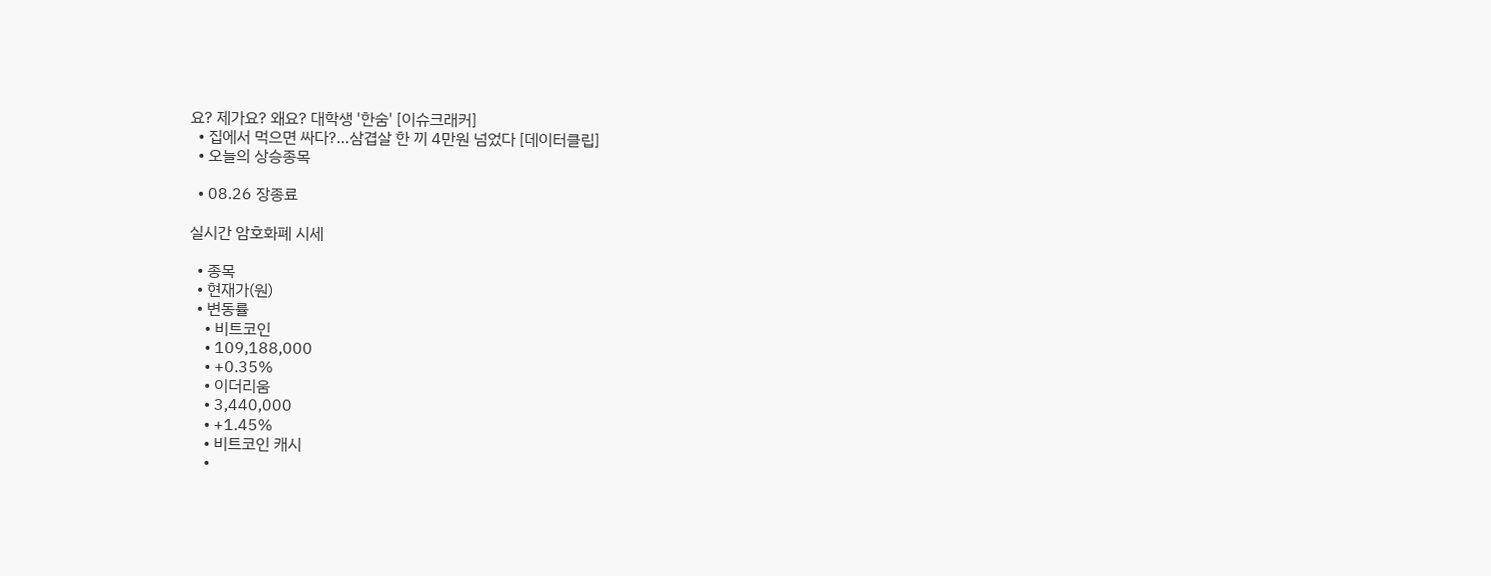요? 제가요? 왜요? 대학생 '한숨' [이슈크래커]
  • 집에서 먹으면 싸다?…삼겹살 한 끼 4만원 넘었다 [데이터클립]
  • 오늘의 상승종목

  • 08.26 장종료

실시간 암호화폐 시세

  • 종목
  • 현재가(원)
  • 변동률
    • 비트코인
    • 109,188,000
    • +0.35%
    • 이더리움
    • 3,440,000
    • +1.45%
    • 비트코인 캐시
    •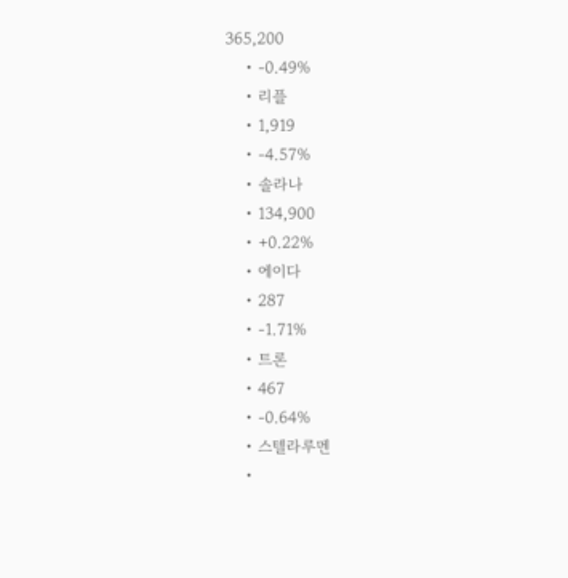365,200
    • -0.49%
    • 리플
    • 1,919
    • -4.57%
    • 솔라나
    • 134,900
    • +0.22%
    • 에이다
    • 287
    • -1.71%
    • 트론
    • 467
    • -0.64%
    • 스텔라루멘
    •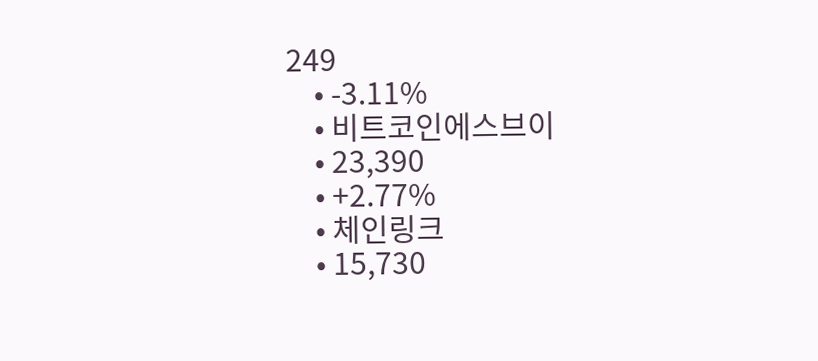249
    • -3.11%
    • 비트코인에스브이
    • 23,390
    • +2.77%
    • 체인링크
    • 15,730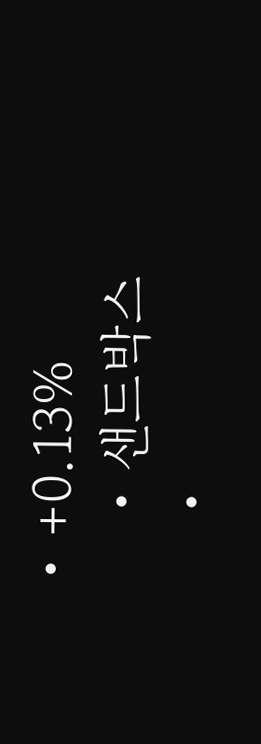• +0.13%
    • 샌드박스
    •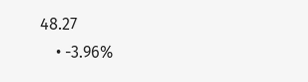48.27
    • -3.96%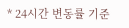* 24시간 변동률 기준